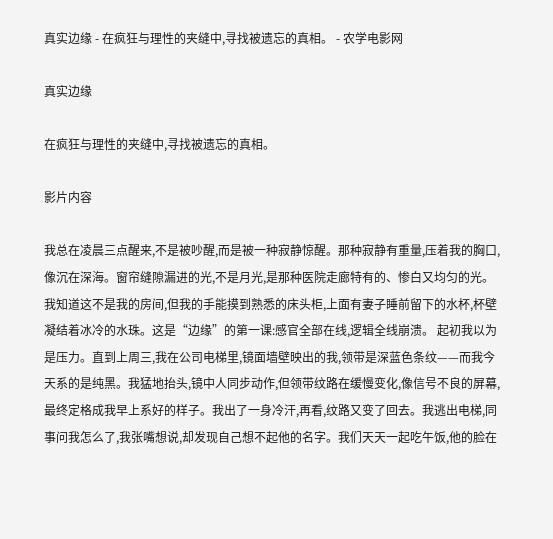真实边缘 - 在疯狂与理性的夹缝中,寻找被遗忘的真相。 - 农学电影网

真实边缘

在疯狂与理性的夹缝中,寻找被遗忘的真相。

影片内容

我总在凌晨三点醒来,不是被吵醒,而是被一种寂静惊醒。那种寂静有重量,压着我的胸口,像沉在深海。窗帘缝隙漏进的光,不是月光,是那种医院走廊特有的、惨白又均匀的光。我知道这不是我的房间,但我的手能摸到熟悉的床头柜,上面有妻子睡前留下的水杯,杯壁凝结着冰冷的水珠。这是“边缘”的第一课:感官全部在线,逻辑全线崩溃。 起初我以为是压力。直到上周三,我在公司电梯里,镜面墙壁映出的我,领带是深蓝色条纹——而我今天系的是纯黑。我猛地抬头,镜中人同步动作,但领带纹路在缓慢变化,像信号不良的屏幕,最终定格成我早上系好的样子。我出了一身冷汗,再看,纹路又变了回去。我逃出电梯,同事问我怎么了,我张嘴想说,却发现自己想不起他的名字。我们天天一起吃午饭,他的脸在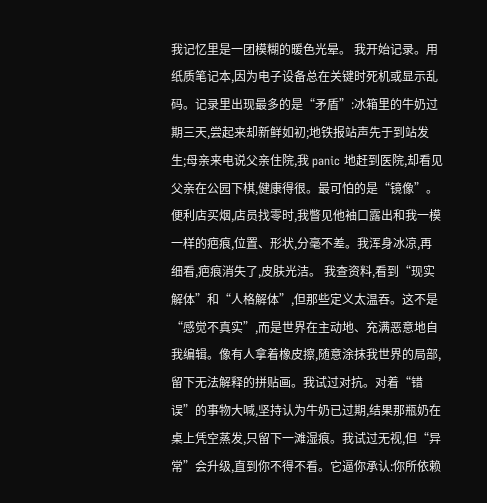我记忆里是一团模糊的暖色光晕。 我开始记录。用纸质笔记本,因为电子设备总在关键时死机或显示乱码。记录里出现最多的是“矛盾”:冰箱里的牛奶过期三天,尝起来却新鲜如初;地铁报站声先于到站发生;母亲来电说父亲住院,我 panic 地赶到医院,却看见父亲在公园下棋,健康得很。最可怕的是“镜像”。便利店买烟,店员找零时,我瞥见他袖口露出和我一模一样的疤痕,位置、形状,分毫不差。我浑身冰凉,再细看,疤痕消失了,皮肤光洁。 我查资料,看到“现实解体”和“人格解体”,但那些定义太温吞。这不是“感觉不真实”,而是世界在主动地、充满恶意地自我编辑。像有人拿着橡皮擦,随意涂抹我世界的局部,留下无法解释的拼贴画。我试过对抗。对着“错误”的事物大喊,坚持认为牛奶已过期,结果那瓶奶在桌上凭空蒸发,只留下一滩湿痕。我试过无视,但“异常”会升级,直到你不得不看。它逼你承认:你所依赖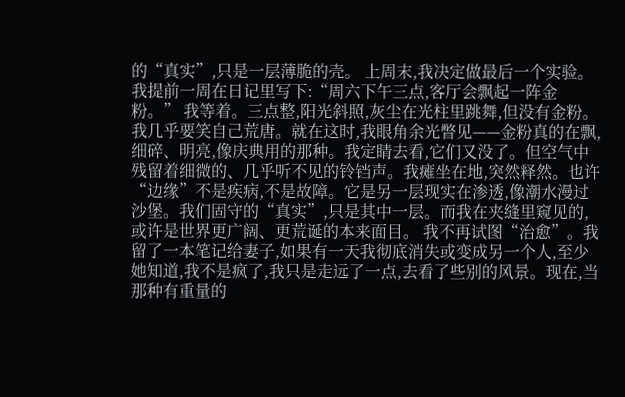的“真实”,只是一层薄脆的壳。 上周末,我决定做最后一个实验。我提前一周在日记里写下:“周六下午三点,客厅会飘起一阵金粉。” 我等着。三点整,阳光斜照,灰尘在光柱里跳舞,但没有金粉。我几乎要笑自己荒唐。就在这时,我眼角余光瞥见——金粉真的在飘,细碎、明亮,像庆典用的那种。我定睛去看,它们又没了。但空气中残留着细微的、几乎听不见的铃铛声。我瘫坐在地,突然释然。也许“边缘”不是疾病,不是故障。它是另一层现实在渗透,像潮水漫过沙堡。我们固守的“真实”,只是其中一层。而我在夹缝里窥见的,或许是世界更广阔、更荒诞的本来面目。 我不再试图“治愈”。我留了一本笔记给妻子,如果有一天我彻底消失或变成另一个人,至少她知道,我不是疯了,我只是走远了一点,去看了些别的风景。现在,当那种有重量的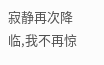寂静再次降临,我不再惊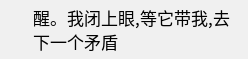醒。我闭上眼,等它带我,去下一个矛盾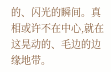的、闪光的瞬间。真相或许不在中心,就在这晃动的、毛边的边缘地带。